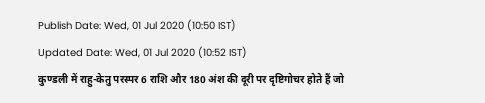Publish Date: Wed, 01 Jul 2020 (10:50 IST)
Updated Date: Wed, 01 Jul 2020 (10:52 IST)
कुण्डली में राहु-केतु परस्पर 6 राशि और 180 अंश की दूरी पर दृष्टिगोचर होते हैं जो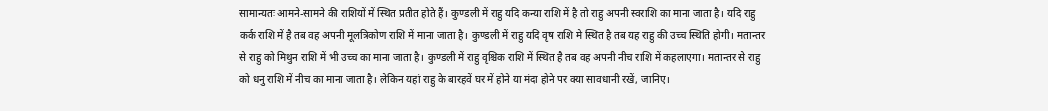सामान्यतः आमने-सामने की राशियों में स्थित प्रतीत होते हैं। कुण्डली में राहु यदि कन्या राशि में है तो राहु अपनी स्वराशि का माना जाता है। यदि राहु कर्क राशि में है तब वह अपनी मूलत्रिकोण राशि में माना जाता है। कुण्डली में राहु यदि वृष राशि मे स्थित है तब यह राहु की उच्च स्थिति होगी। मतान्तर से राहु को मिथुन राशि में भी उच्च का माना जाता है। कुण्डली में राहु वृश्चिक राशि में स्थित है तब वह अपनी नीच राशि में कहलाएगा। मतान्तर से राहु को धनु राशि में नीच का माना जाता है। लेकिन यहां राहु के बारहवें घर में होने या मंदा होने पर क्या सावधानी रखें, जानिए।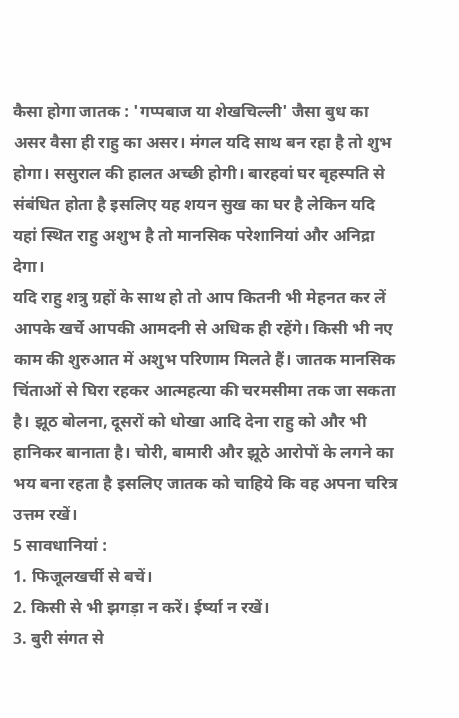कैसा होगा जातक : 'गप्पबाज या शेखचिल्ली' जैसा बुध का असर वैसा ही राहु का असर। मंगल यदि साथ बन रहा है तो शुभ होगा। ससुराल की हालत अच्छी होगी। बारहवां घर बृहस्पति से संबंधित होता है इसलिए यह शयन सुख का घर है लेकिन यदि यहां स्थित राहु अशुभ है तो मानसिक परेशानियां और अनिद्रा देगा।
यदि राहु शत्रु ग्रहों के साथ हो तो आप कितनी भी मेहनत कर लें आपके खर्चे आपकी आमदनी से अधिक ही रहेंगे। किसी भी नए काम की शुरुआत में अशुभ परिणाम मिलते हैं। जातक मानसिक चिंताओं से घिरा रहकर आत्महत्या की चरमसीमा तक जा सकता है। झूठ बोलना, दूसरों को धोखा आदि देना राहु को और भी हानिकर बानाता है। चोरी, बामारी और झूठे आरोपों के लगने का भय बना रहता है इसलिए जातक को चाहिये कि वह अपना चरित्र उत्तम रखें।
5 सावधानियां :
1. फिजूलखर्ची से बचें।
2. किसी से भी झगड़ा न करें। ईर्ष्या न रखें।
3. बुरी संगत से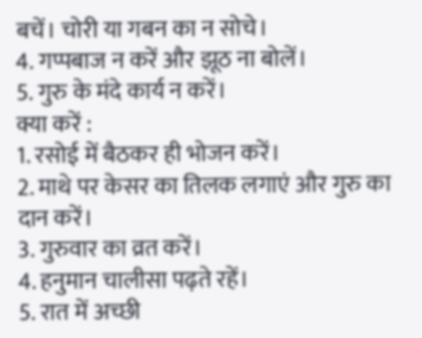बचें। चोरी या गबन का न सोचे।
4. गप्पबाज न करें और झूठ ना बोलें।
5. गुरु के मंदे कार्य न करें।
क्या करें :
1. रसोई में बैठकर ही भोजन करें।
2. माथे पर केसर का तिलक लगाएं और गुरु का दान करें।
3. गुरुवार का व्रत करें।
4. हनुमान चालीसा पढ़ते रहें।
5. रात में अच्छी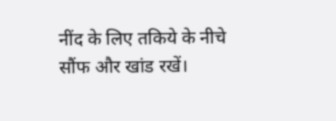नींद के लिए तकिये के नीचे सौंफ और खांड रखें।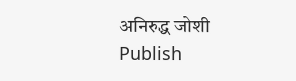अनिरुद्ध जोशी
Publish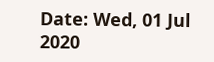Date: Wed, 01 Jul 2020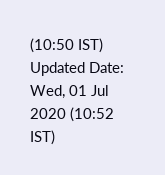(10:50 IST)
Updated Date: Wed, 01 Jul 2020 (10:52 IST)